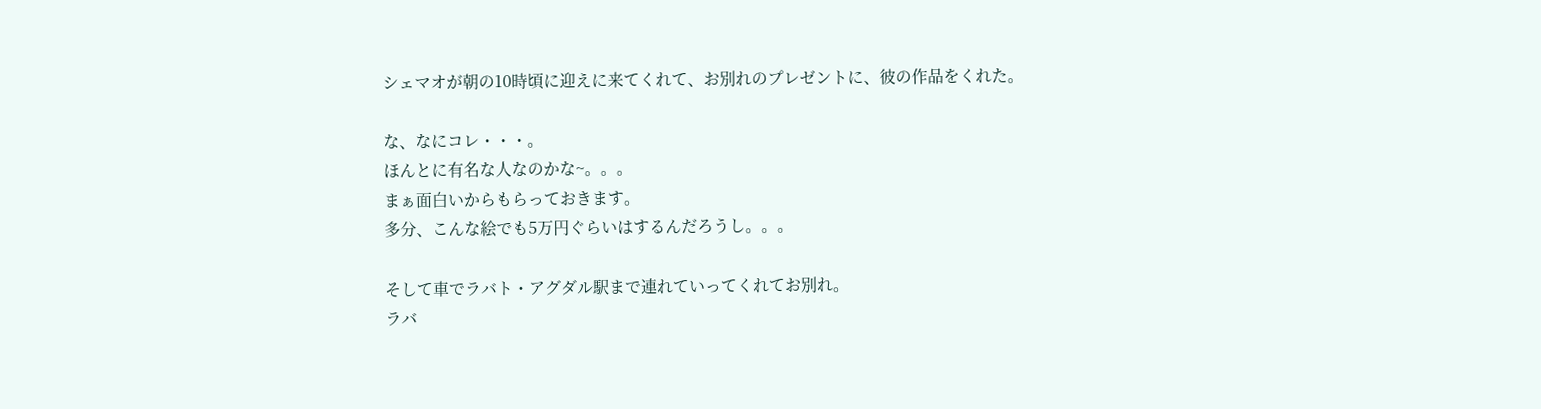シェマオが朝の10時頃に迎えに来てくれて、お別れのプレゼントに、彼の作品をくれた。

な、なにコレ・・・。
ほんとに有名な人なのかな~。。。
まぁ面白いからもらっておきます。
多分、こんな絵でも5万円ぐらいはするんだろうし。。。

そして車でラバト・アグダル駅まで連れていってくれてお別れ。
ラバ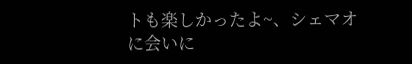トも楽しかったよ~、シェマオに会いに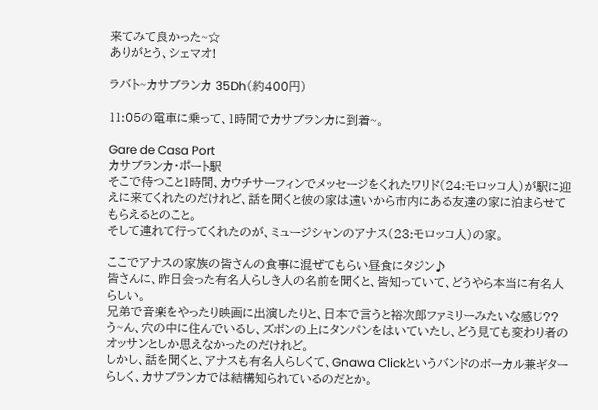来てみて良かった~☆
ありがとう、シェマオ!

ラバト~カサブランカ 35Dh(約400円)

11:05の電車に乗って、1時間でカサブランカに到着~。

Gare de Casa Port
カサブランカ・ポート駅
そこで待つこと1時間、カウチサーフィンでメッセージをくれたワリド(24:モロッコ人)が駅に迎えに来てくれたのだけれど、話を聞くと彼の家は遠いから市内にある友達の家に泊まらせてもらえるとのこと。
そして連れて行ってくれたのが、ミュージシャンのアナス(23:モロッコ人)の家。

ここでアナスの家族の皆さんの食事に混ぜてもらい昼食にタジン♪
皆さんに、昨日会った有名人らしき人の名前を聞くと、皆知っていて、どうやら本当に有名人らしい。
兄弟で音楽をやったり映画に出演したりと、日本で言うと裕次郎ファミリーみたいな感じ??
う~ん、穴の中に住んでいるし、ズボンの上にタンパンをはいていたし、どう見ても変わり者のオッサンとしか思えなかったのだけれど。
しかし、話を聞くと、アナスも有名人らしくて、Gnawa Clickというバンドのボーカル兼ギターらしく、カサブランカでは結構知られているのだとか。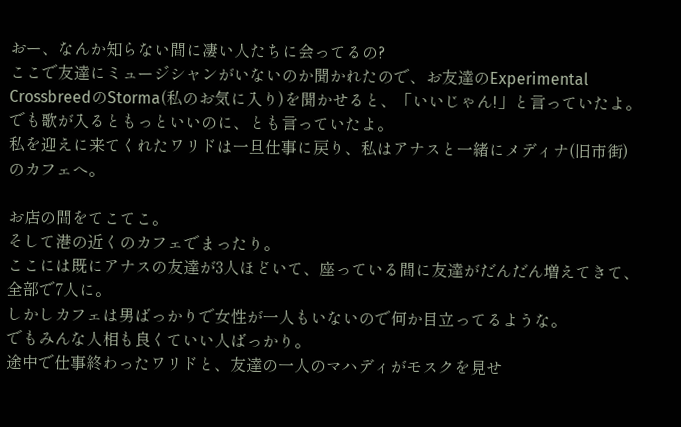おー、なんか知らない間に凄い人たちに会ってるの?
ここで友達にミュージシャンがいないのか聞かれたので、お友達のExperimental CrossbreedのStorma(私のお気に入り)を聞かせると、「いいじゃん!」と言っていたよ。
でも歌が入るともっといいのに、とも言っていたよ。
私を迎えに来てくれたワリドは一旦仕事に戻り、私はアナスと一緒にメディナ(旧市街)のカフェへ。

お店の間をてこてこ。
そして港の近くのカフェでまったり。
ここには既にアナスの友達が3人ほどいて、座っている間に友達がだんだん増えてきて、全部で7人に。
しかしカフェは男ばっかりで女性が一人もいないので何か目立ってるような。
でもみんな人相も良くていい人ばっかり。
途中で仕事終わったワリドと、友達の一人のマハディがモスクを見せ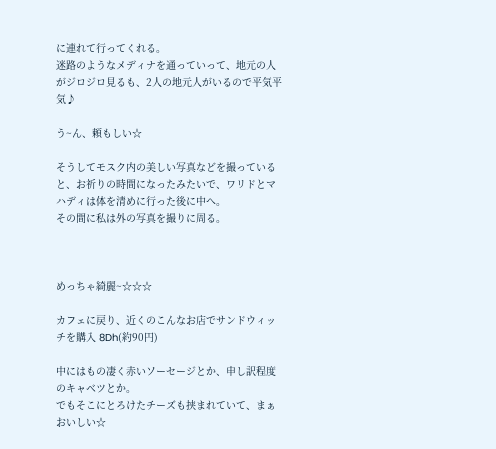に連れて行ってくれる。
迷路のようなメディナを通っていって、地元の人がジロジロ見るも、2人の地元人がいるので平気平気♪

う~ん、頼もしい☆

そうしてモスク内の美しい写真などを撮っていると、お祈りの時間になったみたいで、ワリドとマハディは体を清めに行った後に中へ。
その間に私は外の写真を撮りに周る。



めっちゃ綺麗~☆☆☆

カフェに戻り、近くのこんなお店でサンドウィッチを購入 8Dh(約90円)

中にはもの凄く赤いソーセージとか、申し訳程度のキャベツとか。
でもそこにとろけたチーズも挟まれていて、まぁおいしい☆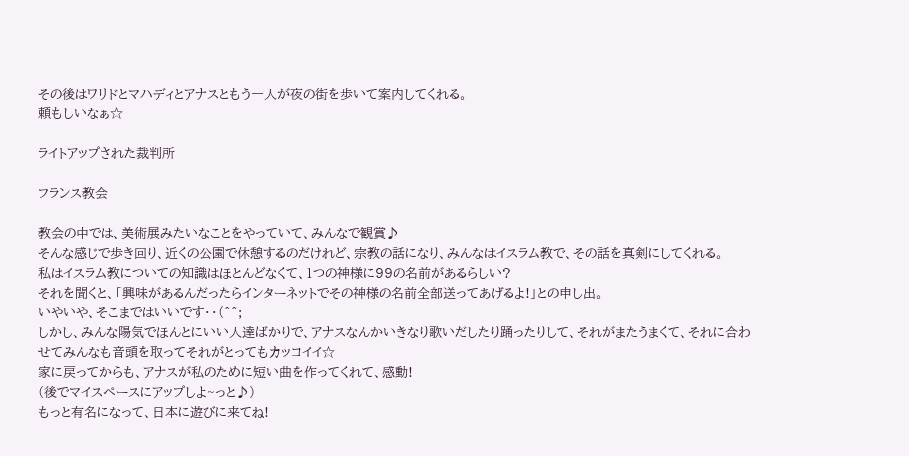その後はワリドとマハディとアナスともう一人が夜の街を歩いて案内してくれる。
頼もしいなぁ☆

ライトアップされた裁判所

フランス教会

教会の中では、美術展みたいなことをやっていて、みんなで観賞♪
そんな感じで歩き回り、近くの公園で休憩するのだけれど、宗教の話になり、みんなはイスラム教で、その話を真剣にしてくれる。
私はイスラム教についての知識はほとんどなくて、1つの神様に99の名前があるらしい?
それを聞くと、「興味があるんだったらインターネットでその神様の名前全部送ってあげるよ!」との申し出。
いやいや、そこまではいいです・・(^^;
しかし、みんな陽気でほんとにいい人達ばかりで、アナスなんかいきなり歌いだしたり踊ったりして、それがまたうまくて、それに合わせてみんなも音頭を取ってそれがとってもカッコイイ☆
家に戻ってからも、アナスが私のために短い曲を作ってくれて、感動!
(後でマイスペースにアップしよ~っと♪)
もっと有名になって、日本に遊びに来てね!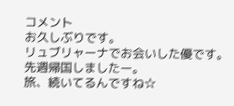コメント
お久しぶりです。
リュブリャーナでお会いした優です。
先週帰国しましたー。
旅、続いてるんですね☆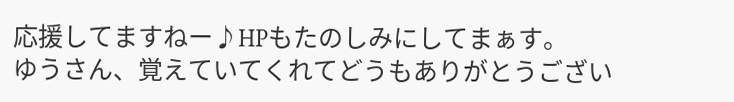応援してますねー♪HPもたのしみにしてまぁす。
ゆうさん、覚えていてくれてどうもありがとうござい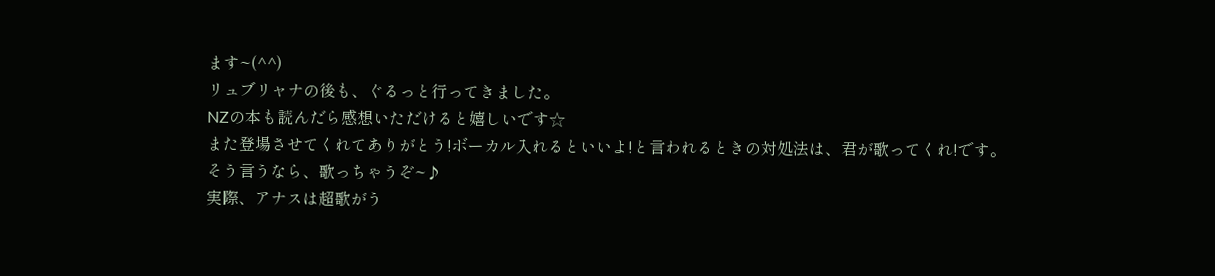ます~(^^)
リュブリャナの後も、ぐるっと行ってきました。
NZの本も読んだら感想いただけると嬉しいです☆
また登場させてくれてありがとう!ボーカル入れるといいよ!と言われるときの対処法は、君が歌ってくれ!です。
そう言うなら、歌っちゃうぞ~♪
実際、アナスは超歌がう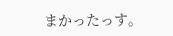まかったっす。